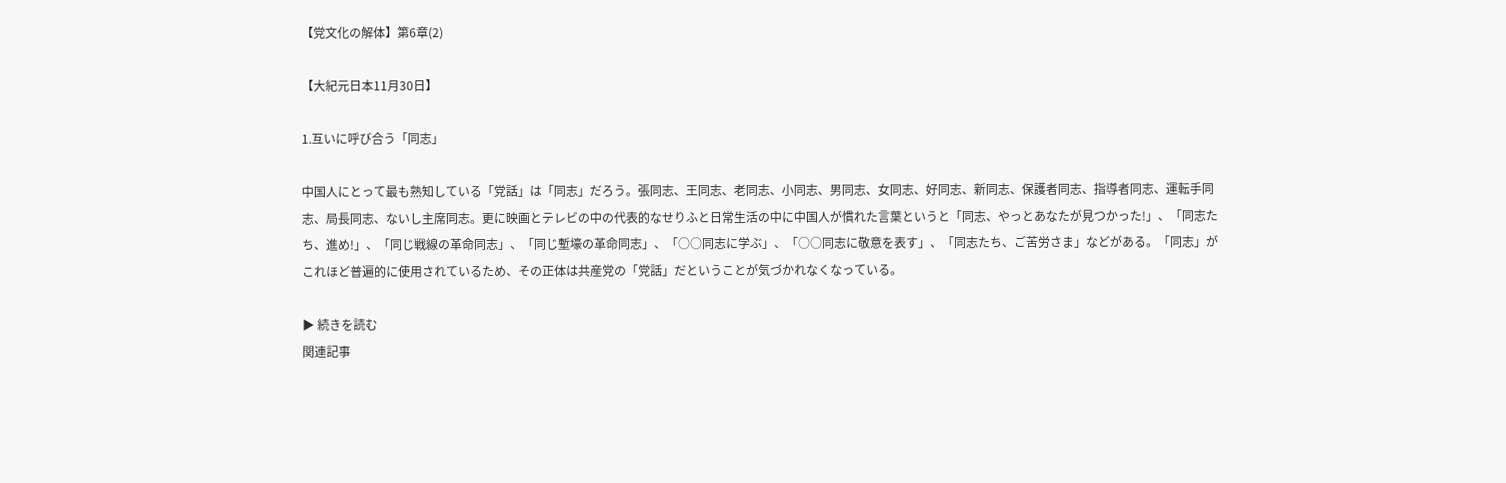【党文化の解体】第6章(2)

【大紀元日本11月30日】

1.互いに呼び合う「同志」

中国人にとって最も熟知している「党話」は「同志」だろう。張同志、王同志、老同志、小同志、男同志、女同志、好同志、新同志、保護者同志、指導者同志、運転手同志、局長同志、ないし主席同志。更に映画とテレビの中の代表的なせりふと日常生活の中に中国人が慣れた言葉というと「同志、やっとあなたが見つかった!」、「同志たち、進め!」、「同じ戦線の革命同志」、「同じ塹壕の革命同志」、「○○同志に学ぶ」、「○○同志に敬意を表す」、「同志たち、ご苦労さま」などがある。「同志」がこれほど普遍的に使用されているため、その正体は共産党の「党話」だということが気づかれなくなっている。

▶ 続きを読む
関連記事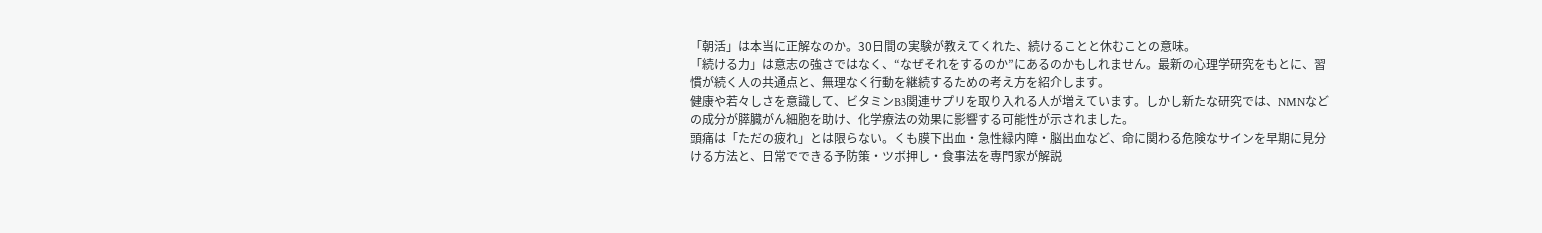「朝活」は本当に正解なのか。30日間の実験が教えてくれた、続けることと休むことの意味。
「続ける力」は意志の強さではなく、“なぜそれをするのか”にあるのかもしれません。最新の心理学研究をもとに、習慣が続く人の共通点と、無理なく行動を継続するための考え方を紹介します。
健康や若々しさを意識して、ビタミンB3関連サプリを取り入れる人が増えています。しかし新たな研究では、NMNなどの成分が膵臓がん細胞を助け、化学療法の効果に影響する可能性が示されました。
頭痛は「ただの疲れ」とは限らない。くも膜下出血・急性緑内障・脳出血など、命に関わる危険なサインを早期に見分ける方法と、日常でできる予防策・ツボ押し・食事法を専門家が解説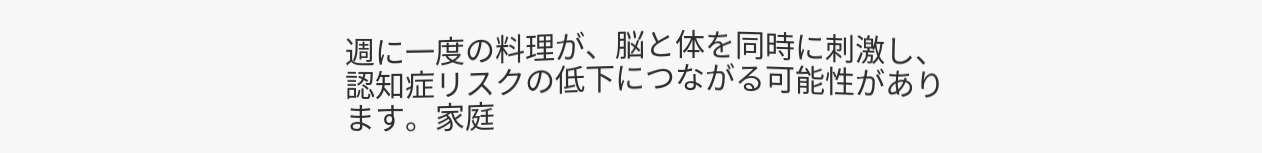週に一度の料理が、脳と体を同時に刺激し、認知症リスクの低下につながる可能性があります。家庭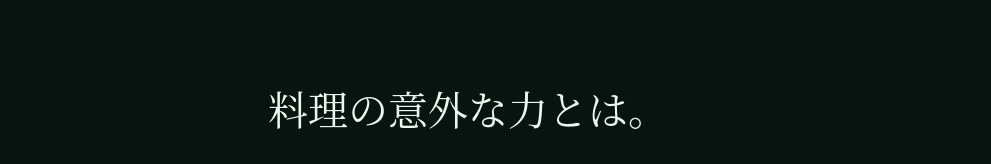料理の意外な力とは。